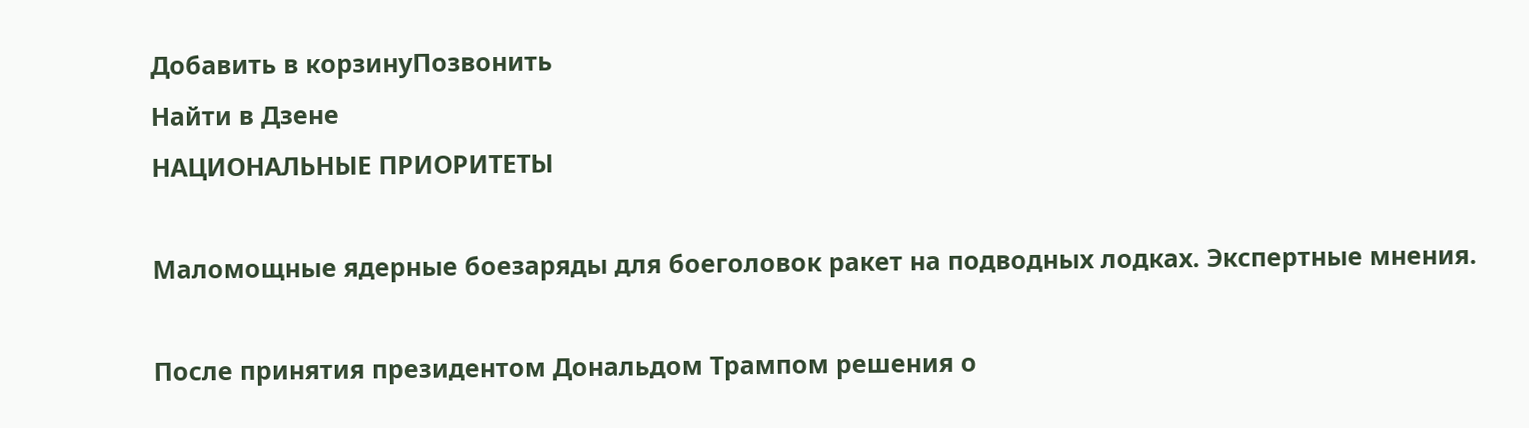Добавить в корзинуПозвонить
Найти в Дзене
НАЦИОНАЛЬНЫЕ ПРИОРИТЕТЫ

Маломощные ядерные боезаряды для боеголовок ракет на подводных лодках. Экспертные мнения.

После принятия президентом Дональдом Трампом решения о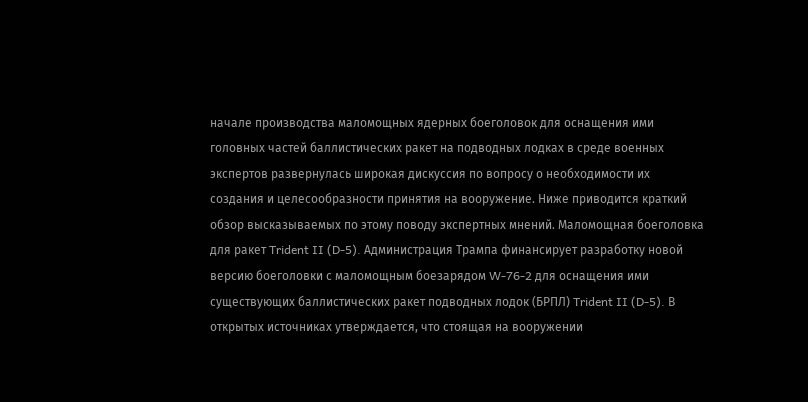начале производства маломощных ядерных боеголовок для оснащения ими головных частей баллистических ракет на подводных лодках в среде военных экспертов развернулась широкая дискуссия по вопросу о необходимости их создания и целесообразности принятия на вооружение. Ниже приводится краткий обзор высказываемых по этому поводу экспертных мнений. Маломощная боеголовка для ракет Trident II (D-5). Администрация Трампа финансирует разработку новой версию боеголовки с маломощным боезарядом W-76-2 для оснащения ими существующих баллистических ракет подводных лодок (БРПЛ) Trident II (D-5). В открытых источниках утверждается, что стоящая на вооружении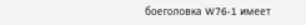боеголовка W76-1 имеет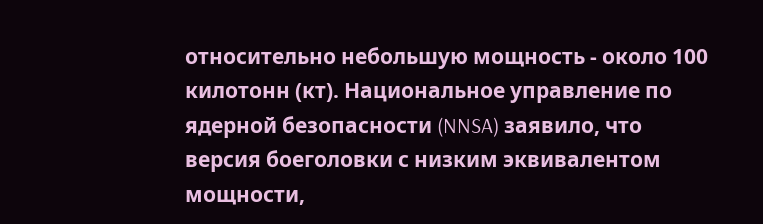относительно небольшую мощность - около 100 килотонн (кт). Национальное управление по ядерной безопасности (NNSA) заявило, что версия боеголовки с низким эквивалентом мощности,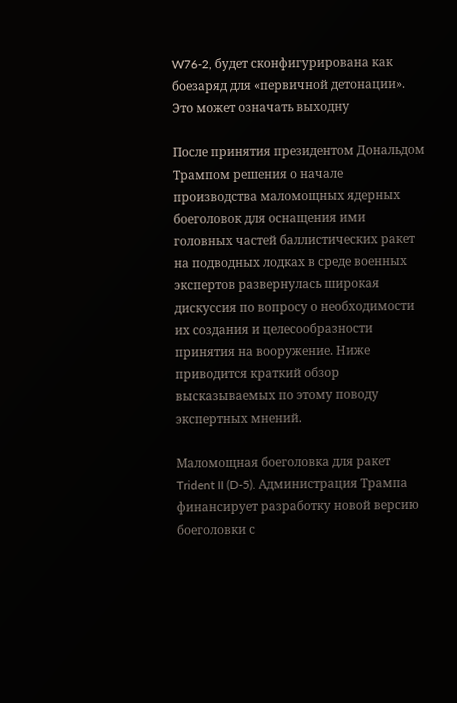W76-2, будет сконфигурирована как боезаряд для «первичной детонации». Это может означать выходну

После принятия президентом Дональдом Трампом решения о начале производства маломощных ядерных боеголовок для оснащения ими головных частей баллистических ракет на подводных лодках в среде военных экспертов развернулась широкая дискуссия по вопросу о необходимости их создания и целесообразности принятия на вооружение. Ниже приводится краткий обзор высказываемых по этому поводу экспертных мнений.

Маломощная боеголовка для ракет Trident II (D-5). Администрация Трампа финансирует разработку новой версию боеголовки с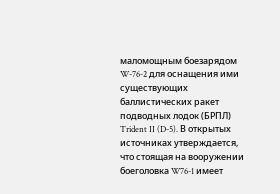маломощным боезарядом W-76-2 для оснащения ими существующих баллистических ракет подводных лодок (БРПЛ) Trident II (D-5). В открытых источниках утверждается, что стоящая на вооружении боеголовка W76-1 имеет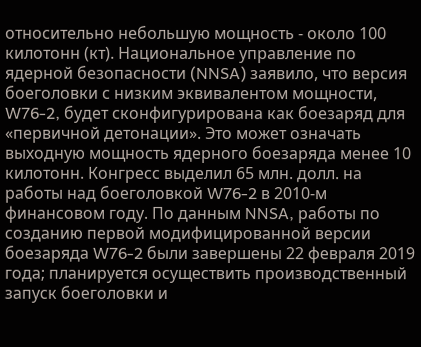относительно небольшую мощность - около 100 килотонн (кт). Национальное управление по ядерной безопасности (NNSA) заявило, что версия боеголовки с низким эквивалентом мощности, W76-2, будет сконфигурирована как боезаряд для «первичной детонации». Это может означать выходную мощность ядерного боезаряда менее 10 килотонн. Конгресс выделил 65 млн. долл. на работы над боеголовкой W76-2 в 2010-м финансовом году. По данным NNSA, работы по созданию первой модифицированной версии боезаряда W76-2 были завершены 22 февраля 2019 года; планируется осуществить производственный запуск боеголовки и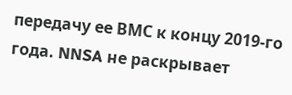передачу ее ВМС к концу 2019-го года. NNSA не раскрывает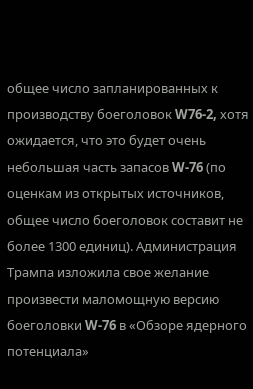общее число запланированных к производству боеголовок W76-2, хотя ожидается, что это будет очень небольшая часть запасов W-76 (по оценкам из открытых источников, общее число боеголовок составит не более 1300 единиц). Администрация Трампа изложила свое желание произвести маломощную версию боеголовки W-76 в «Обзоре ядерного потенциала»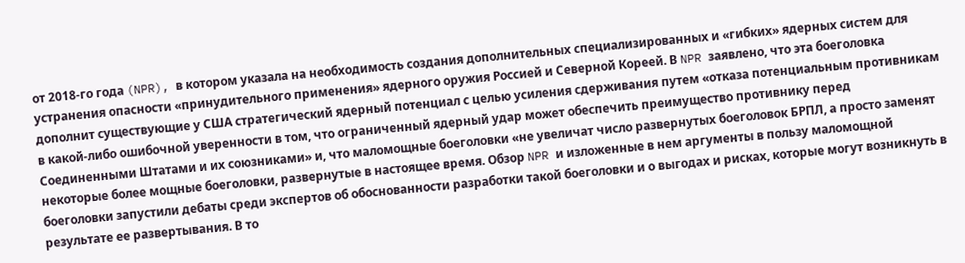от 2018-го года (NPR), в котором указала на необходимость создания дополнительных специализированных и «гибких» ядерных систем для устранения опасности «принудительного применения» ядерного оружия Россией и Северной Кореей. В NPR заявлено, что эта боеголовка дополнит существующие у США стратегический ядерный потенциал с целью усиления сдерживания путем «отказа потенциальным противникам в какой-либо ошибочной уверенности в том, что ограниченный ядерный удар может обеспечить преимущество противнику перед Соединенными Штатами и их союзниками» и, что маломощные боеголовки «не увеличат число развернутых боеголовок БРПЛ, а просто заменят некоторые более мощные боеголовки, развернутые в настоящее время. Обзор NPR и изложенные в нем аргументы в пользу маломощной боеголовки запустили дебаты среди экспертов об обоснованности разработки такой боеголовки и о выгодах и рисках, которые могут возникнуть в результате ее развертывания. В то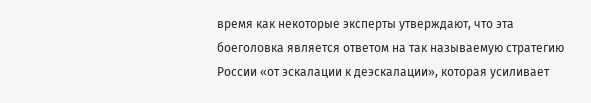время как некоторые эксперты утверждают, что эта боеголовка является ответом на так называемую стратегию России «от эскалации к деэскалации», которая усиливает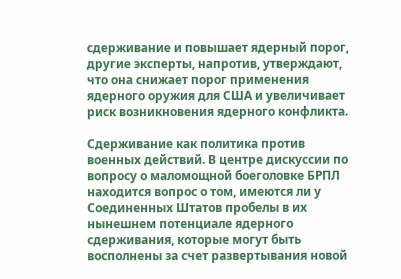сдерживание и повышает ядерный порог, другие эксперты, напротив, утверждают, что она снижает порог применения ядерного оружия для США и увеличивает риск возникновения ядерного конфликта.

Сдерживание как политика против военных действий. В центре дискуссии по вопросу о маломощной боеголовке БРПЛ находится вопрос о том, имеются ли у Соединенных Штатов пробелы в их нынешнем потенциале ядерного сдерживания, которые могут быть восполнены за счет развертывания новой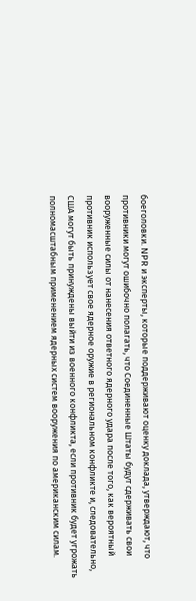боеголовки. NPR и эксперты, которые поддерживают оценку доклада, утверждают, что противники могут ошибочно полагать, что Соединенные Штаты будут сдерживать свои вооруженные силы от нанесения ответного ядерного удара после того, как вероятный противник использует свое ядерное оружие в региональном конфликте и, следовательно, США могут быть принуждены выйти из военного конфликта, если противник будет угрожать полномасштабным применением ядерных систем вооружения по американским силам.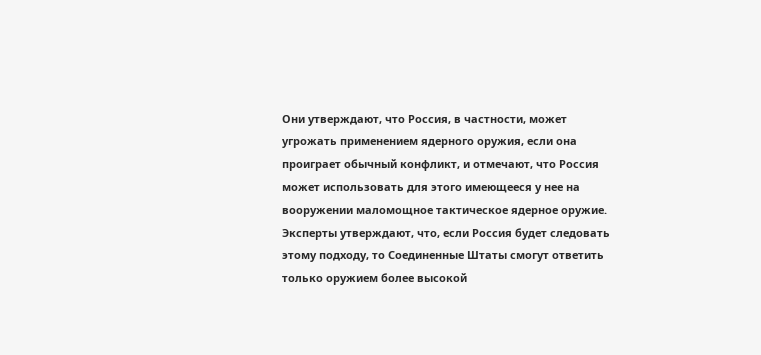Они утверждают, что Россия, в частности, может угрожать применением ядерного оружия, если она проиграет обычный конфликт, и отмечают, что Россия может использовать для этого имеющееся у нее на вооружении маломощное тактическое ядерное оружие. Эксперты утверждают, что, если Россия будет следовать этому подходу, то Соединенные Штаты смогут ответить только оружием более высокой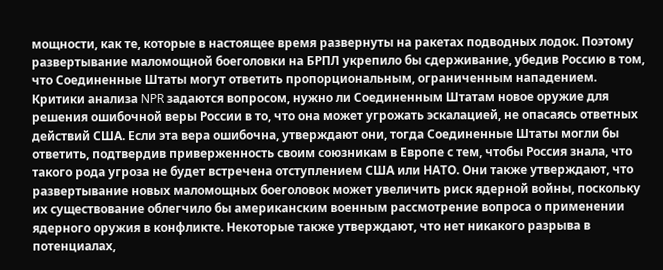мощности, как те, которые в настоящее время развернуты на ракетах подводных лодок. Поэтому развертывание маломощной боеголовки на БРПЛ укрепило бы сдерживание, убедив Россию в том, что Соединенные Штаты могут ответить пропорциональным, ограниченным нападением. Критики анализа NPR задаются вопросом, нужно ли Соединенным Штатам новое оружие для решения ошибочной веры России в то, что она может угрожать эскалацией, не опасаясь ответных действий США. Если эта вера ошибочна, утверждают они, тогда Соединенные Штаты могли бы ответить, подтвердив приверженность своим союзникам в Европе с тем, чтобы Россия знала, что такого рода угроза не будет встречена отступлением США или НАТО. Они также утверждают, что развертывание новых маломощных боеголовок может увеличить риск ядерной войны, поскольку их существование облегчило бы американским военным рассмотрение вопроса о применении ядерного оружия в конфликте. Некоторые также утверждают, что нет никакого разрыва в потенциалах,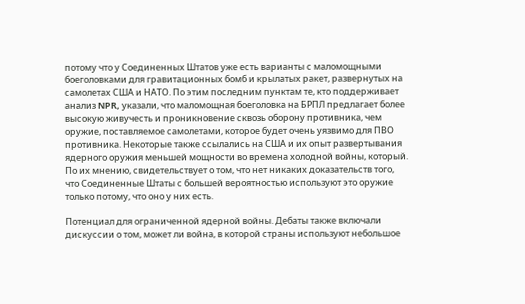потому что у Соединенных Штатов уже есть варианты с маломощными боеголовками для гравитационных бомб и крылатых ракет, развернутых на самолетах США и НАТО. По этим последним пунктам те, кто поддерживает анализ NPR, указали, что маломощная боеголовка на БРПЛ предлагает более высокую живучесть и проникновение сквозь оборону противника, чем оружие, поставляемое самолетами, которое будет очень уязвимо для ПВО противника. Некоторые также ссылались на США и их опыт развертывания ядерного оружия меньшей мощности во времена холодной войны, который. По их мнению, свидетельствует о том, что нет никаких доказательств того, что Соединенные Штаты с большей вероятностью используют это оружие только потому, что оно у них есть.

Потенциал для ограниченной ядерной войны. Дебаты также включали дискуссии о том, может ли война, в которой страны используют небольшое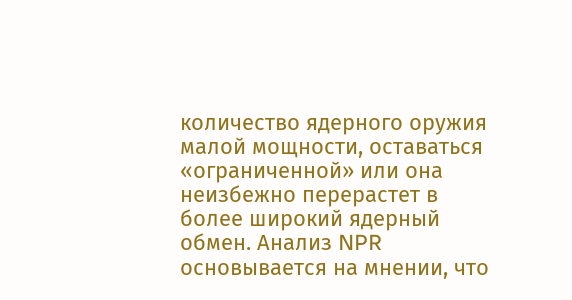количество ядерного оружия малой мощности, оставаться «ограниченной» или она неизбежно перерастет в более широкий ядерный обмен. Анализ NPR основывается на мнении, что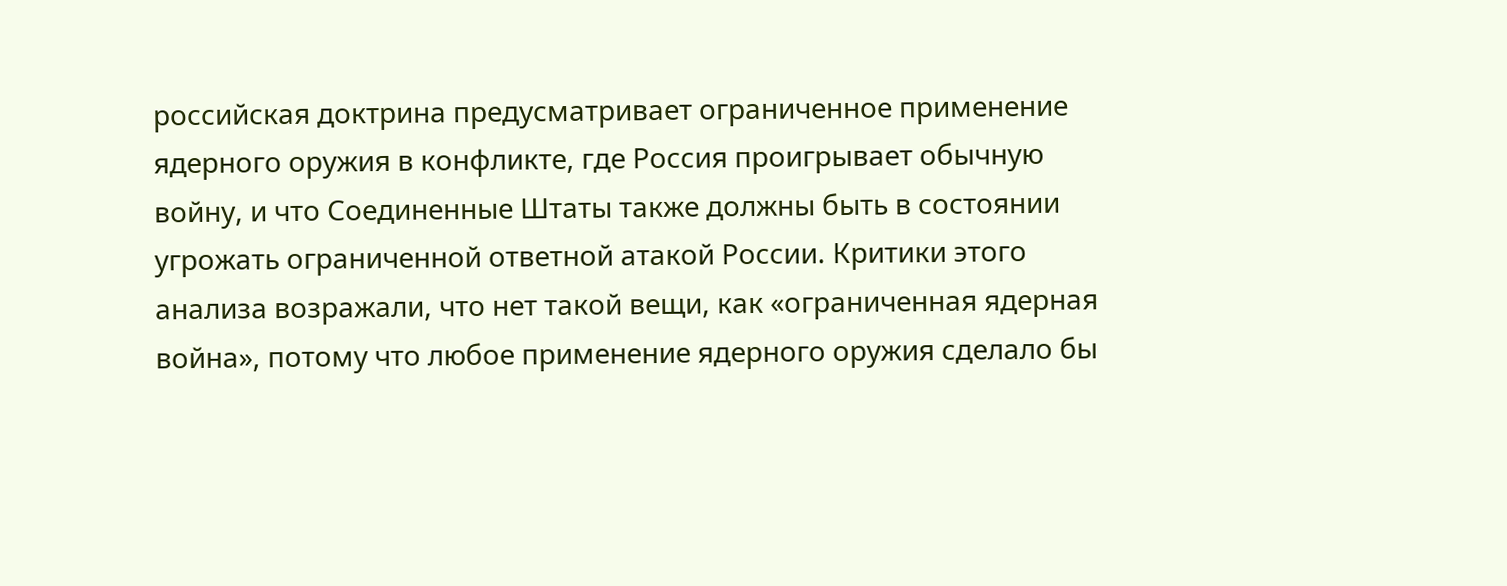российская доктрина предусматривает ограниченное применение ядерного оружия в конфликте, где Россия проигрывает обычную войну, и что Соединенные Штаты также должны быть в состоянии угрожать ограниченной ответной атакой России. Критики этого анализа возражали, что нет такой вещи, как «ограниченная ядерная война», потому что любое применение ядерного оружия сделало бы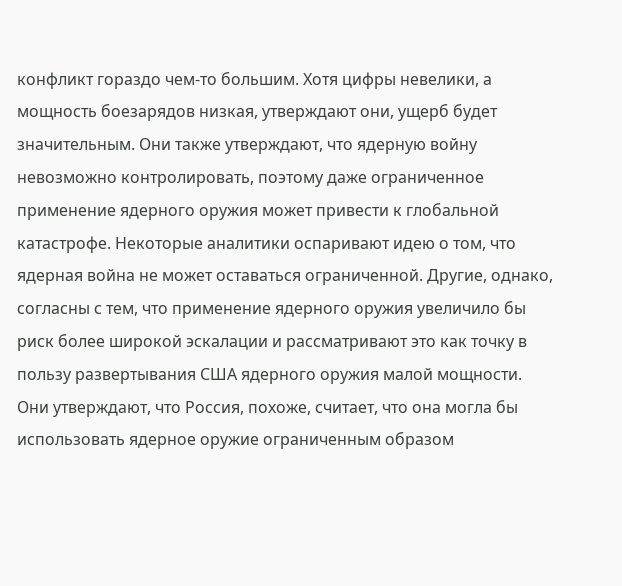конфликт гораздо чем-то большим. Хотя цифры невелики, а мощность боезарядов низкая, утверждают они, ущерб будет значительным. Они также утверждают, что ядерную войну невозможно контролировать, поэтому даже ограниченное применение ядерного оружия может привести к глобальной катастрофе. Некоторые аналитики оспаривают идею о том, что ядерная война не может оставаться ограниченной. Другие, однако, согласны с тем, что применение ядерного оружия увеличило бы риск более широкой эскалации и рассматривают это как точку в пользу развертывания США ядерного оружия малой мощности. Они утверждают, что Россия, похоже, считает, что она могла бы использовать ядерное оружие ограниченным образом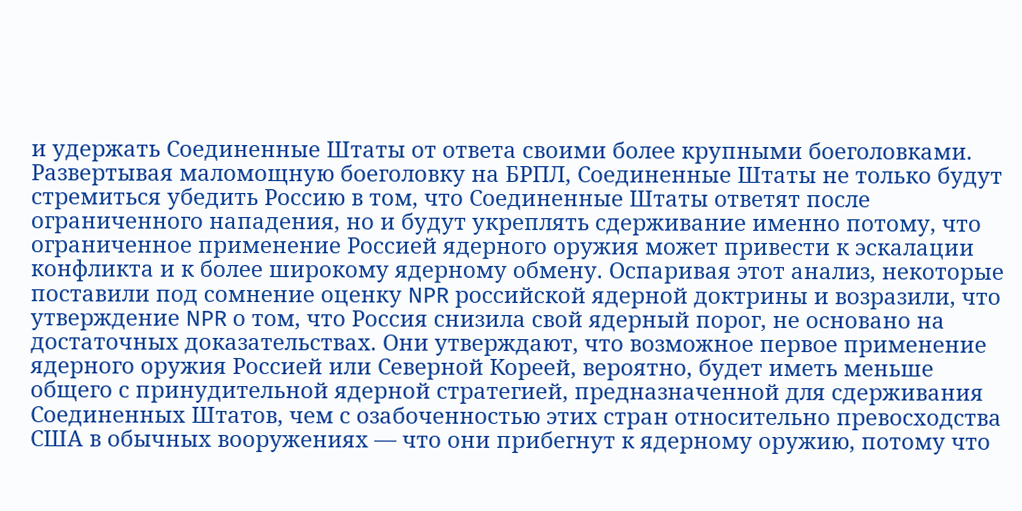и удержать Соединенные Штаты от ответа своими более крупными боеголовками. Развертывая маломощную боеголовку на БРПЛ, Соединенные Штаты не только будут стремиться убедить Россию в том, что Соединенные Штаты ответят после ограниченного нападения, но и будут укреплять сдерживание именно потому, что ограниченное применение Россией ядерного оружия может привести к эскалации конфликта и к более широкому ядерному обмену. Оспаривая этот анализ, некоторые поставили под сомнение оценку NPR российской ядерной доктрины и возразили, что утверждение NPR о том, что Россия снизила свой ядерный порог, не основано на достаточных доказательствах. Они утверждают, что возможное первое применение ядерного оружия Россией или Северной Кореей, вероятно, будет иметь меньше общего с принудительной ядерной стратегией, предназначенной для сдерживания Соединенных Штатов, чем с озабоченностью этих стран относительно превосходства США в обычных вооружениях — что они прибегнут к ядерному оружию, потому что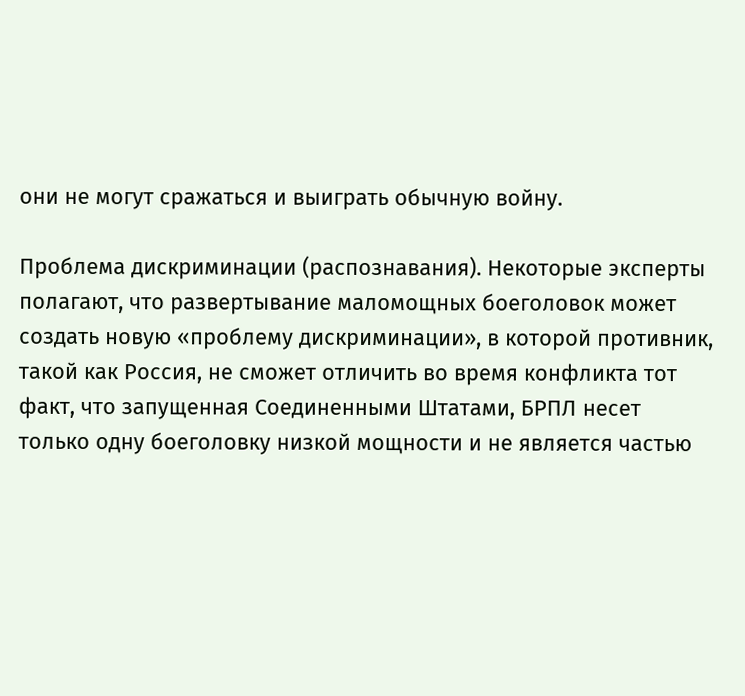они не могут сражаться и выиграть обычную войну.

Проблема дискриминации (распознавания). Некоторые эксперты полагают, что развертывание маломощных боеголовок может создать новую «проблему дискриминации», в которой противник, такой как Россия, не сможет отличить во время конфликта тот факт, что запущенная Соединенными Штатами, БРПЛ несет только одну боеголовку низкой мощности и не является частью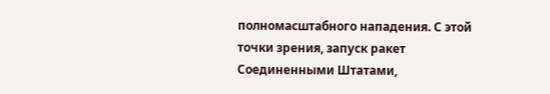полномасштабного нападения. С этой точки зрения, запуск ракет Соединенными Штатами,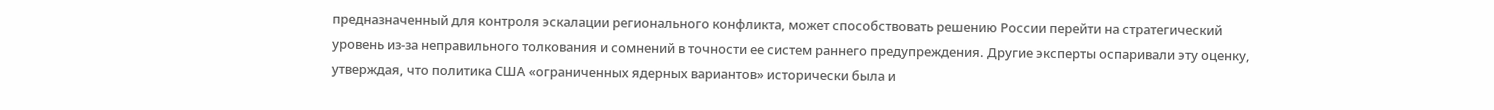предназначенный для контроля эскалации регионального конфликта, может способствовать решению России перейти на стратегический уровень из-за неправильного толкования и сомнений в точности ее систем раннего предупреждения. Другие эксперты оспаривали эту оценку, утверждая, что политика США «ограниченных ядерных вариантов» исторически была и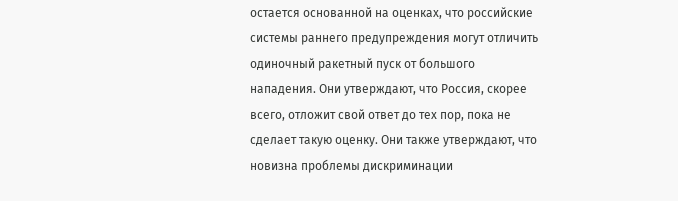остается основанной на оценках, что российские системы раннего предупреждения могут отличить одиночный ракетный пуск от большого нападения. Они утверждают, что Россия, скорее всего, отложит свой ответ до тех пор, пока не сделает такую оценку. Они также утверждают, что новизна проблемы дискриминации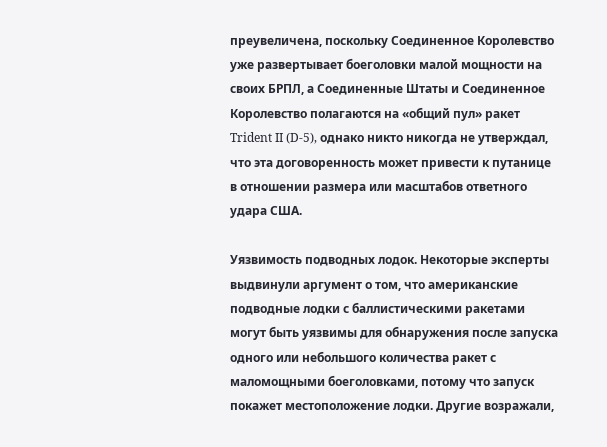преувеличена, поскольку Соединенное Королевство уже развертывает боеголовки малой мощности на своих БРПЛ, а Соединенные Штаты и Соединенное Королевство полагаются на «общий пул» ракет Trident II (D-5), однако никто никогда не утверждал, что эта договоренность может привести к путанице в отношении размера или масштабов ответного удара США.

Уязвимость подводных лодок. Некоторые эксперты выдвинули аргумент о том, что американские подводные лодки с баллистическими ракетами могут быть уязвимы для обнаружения после запуска одного или небольшого количества ракет с маломощными боеголовками, потому что запуск покажет местоположение лодки. Другие возражали,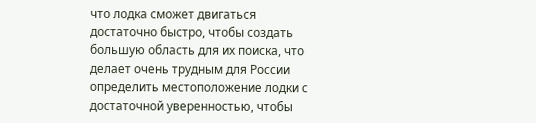что лодка сможет двигаться достаточно быстро, чтобы создать большую область для их поиска, что делает очень трудным для России определить местоположение лодки с достаточной уверенностью, чтобы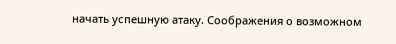начать успешную атаку. Соображения о возможном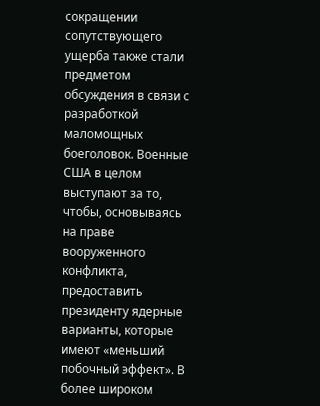сокращении сопутствующего ущерба также стали предметом обсуждения в связи с разработкой маломощных боеголовок. Военные США в целом выступают за то, чтобы, основываясь на праве вооруженного конфликта, предоставить президенту ядерные варианты, которые имеют «меньший побочный эффект». В более широком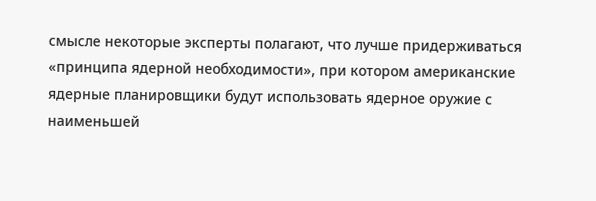смысле некоторые эксперты полагают, что лучше придерживаться «принципа ядерной необходимости», при котором американские ядерные планировщики будут использовать ядерное оружие с наименьшей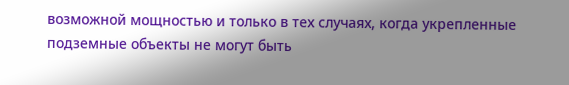возможной мощностью и только в тех случаях, когда укрепленные подземные объекты не могут быть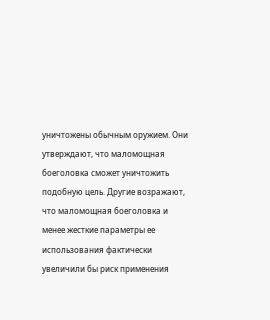уничтожены обычным оружием. Они утверждают, что маломощная боеголовка сможет уничтожить подобную цель. Другие возражают, что маломощная боеголовка и менее жесткие параметры ее использования фактически увеличили бы риск применения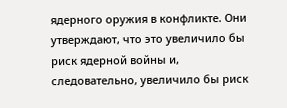ядерного оружия в конфликте. Они утверждают, что это увеличило бы риск ядерной войны и, следовательно, увеличило бы риск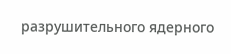разрушительного ядерного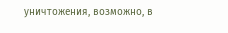уничтожения, возможно, в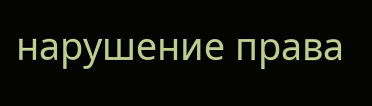нарушение права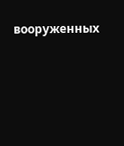вооруженных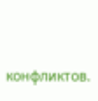конфликтов.